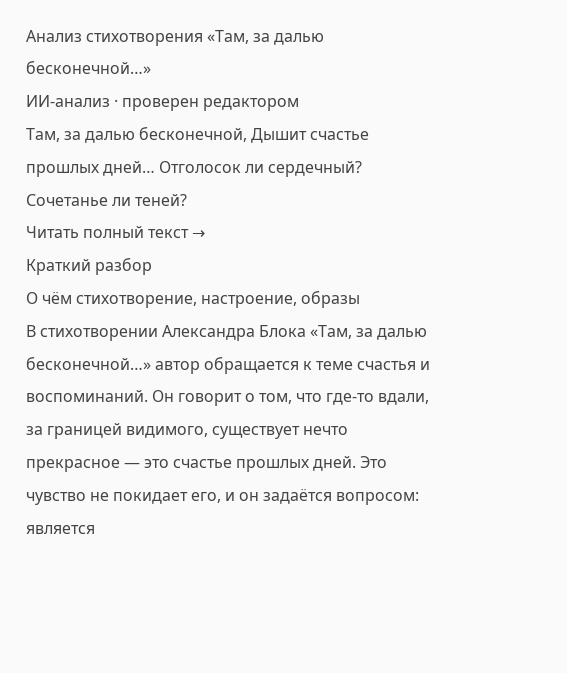Анализ стихотворения «Там, за далью бесконечной…»
ИИ-анализ · проверен редактором
Там, за далью бесконечной, Дышит счастье прошлых дней… Отголосок ли сердечный? Сочетанье ли теней?
Читать полный текст →
Краткий разбор
О чём стихотворение, настроение, образы
В стихотворении Александра Блока «Там, за далью бесконечной…» автор обращается к теме счастья и воспоминаний. Он говорит о том, что где-то вдали, за границей видимого, существует нечто прекрасное — это счастье прошлых дней. Это чувство не покидает его, и он задаётся вопросом: является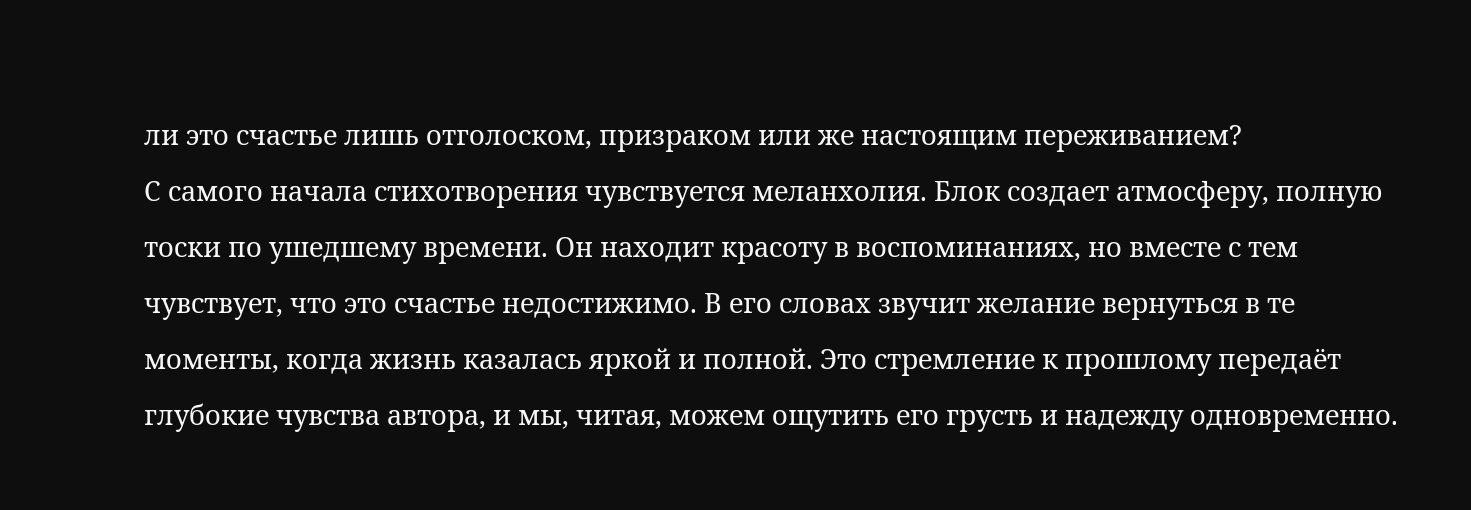ли это счастье лишь отголоском, призраком или же настоящим переживанием?
С самого начала стихотворения чувствуется меланхолия. Блок создает атмосферу, полную тоски по ушедшему времени. Он находит красоту в воспоминаниях, но вместе с тем чувствует, что это счастье недостижимо. В его словах звучит желание вернуться в те моменты, когда жизнь казалась яркой и полной. Это стремление к прошлому передаёт глубокие чувства автора, и мы, читая, можем ощутить его грусть и надежду одновременно.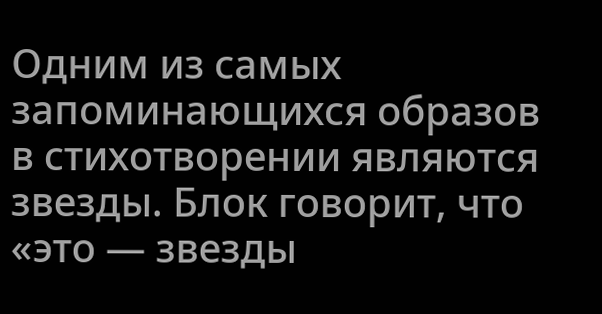Одним из самых запоминающихся образов в стихотворении являются звезды. Блок говорит, что «это — звезды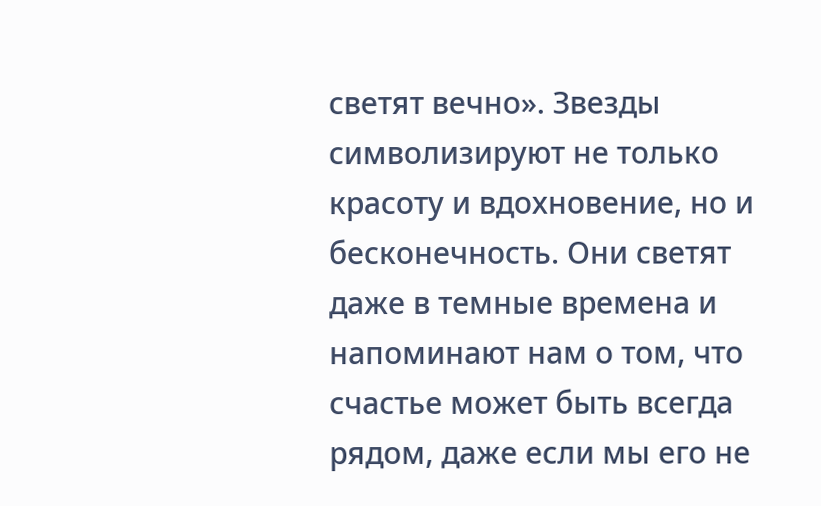светят вечно». Звезды символизируют не только красоту и вдохновение, но и бесконечность. Они светят даже в темные времена и напоминают нам о том, что счастье может быть всегда рядом, даже если мы его не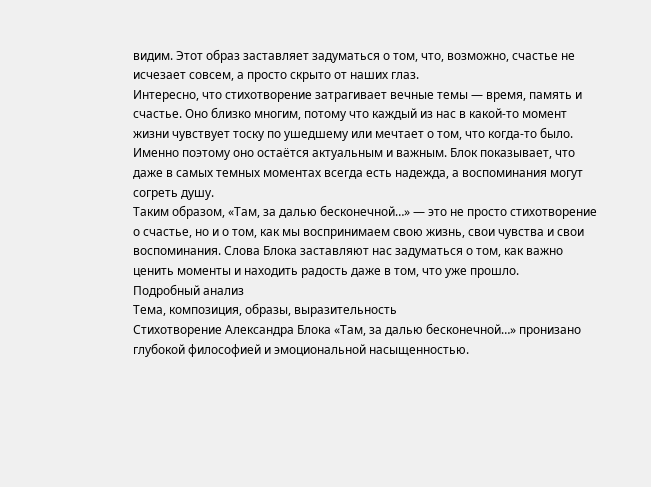видим. Этот образ заставляет задуматься о том, что, возможно, счастье не исчезает совсем, а просто скрыто от наших глаз.
Интересно, что стихотворение затрагивает вечные темы — время, память и счастье. Оно близко многим, потому что каждый из нас в какой-то момент жизни чувствует тоску по ушедшему или мечтает о том, что когда-то было. Именно поэтому оно остаётся актуальным и важным. Блок показывает, что даже в самых темных моментах всегда есть надежда, а воспоминания могут согреть душу.
Таким образом, «Там, за далью бесконечной…» — это не просто стихотворение о счастье, но и о том, как мы воспринимаем свою жизнь, свои чувства и свои воспоминания. Слова Блока заставляют нас задуматься о том, как важно ценить моменты и находить радость даже в том, что уже прошло.
Подробный анализ
Тема, композиция, образы, выразительность
Стихотворение Александра Блока «Там, за далью бесконечной…» пронизано глубокой философией и эмоциональной насыщенностью.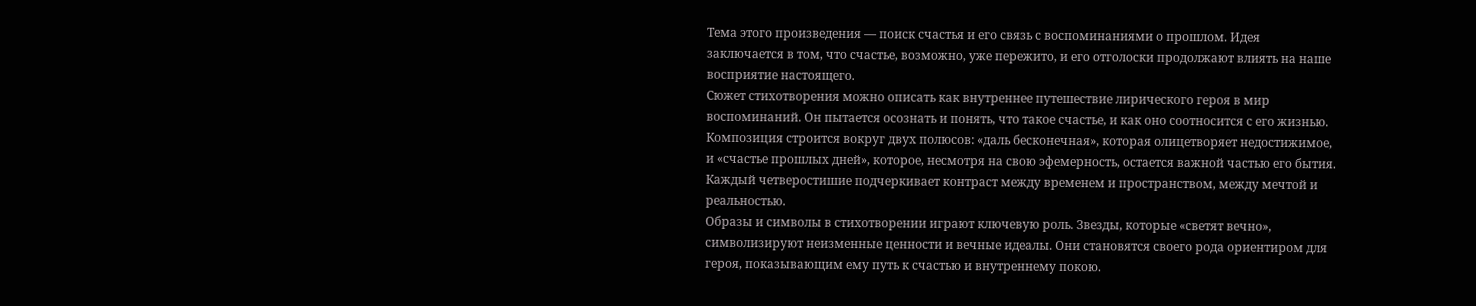Тема этого произведения — поиск счастья и его связь с воспоминаниями о прошлом. Идея заключается в том, что счастье, возможно, уже пережито, и его отголоски продолжают влиять на наше восприятие настоящего.
Сюжет стихотворения можно описать как внутреннее путешествие лирического героя в мир воспоминаний. Он пытается осознать и понять, что такое счастье, и как оно соотносится с его жизнью. Композиция строится вокруг двух полюсов: «даль бесконечная», которая олицетворяет недостижимое, и «счастье прошлых дней», которое, несмотря на свою эфемерность, остается важной частью его бытия. Каждый четверостишие подчеркивает контраст между временем и пространством, между мечтой и реальностью.
Образы и символы в стихотворении играют ключевую роль. Звезды, которые «светят вечно», символизируют неизменные ценности и вечные идеалы. Они становятся своего рода ориентиром для героя, показывающим ему путь к счастью и внутреннему покою.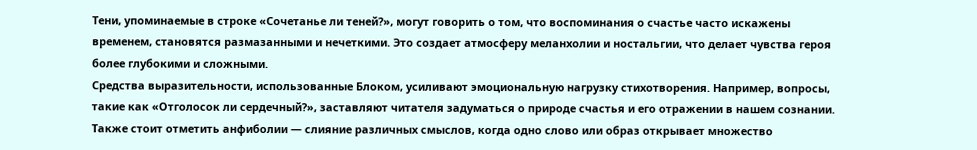Тени, упоминаемые в строке «Сочетанье ли теней?», могут говорить о том, что воспоминания о счастье часто искажены временем, становятся размазанными и нечеткими. Это создает атмосферу меланхолии и ностальгии, что делает чувства героя более глубокими и сложными.
Средства выразительности, использованные Блоком, усиливают эмоциональную нагрузку стихотворения. Например, вопросы, такие как «Отголосок ли сердечный?», заставляют читателя задуматься о природе счастья и его отражении в нашем сознании. Также стоит отметить анфиболии — слияние различных смыслов, когда одно слово или образ открывает множество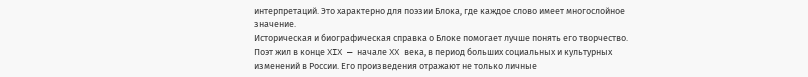интерпретаций. Это характерно для поэзии Блока, где каждое слово имеет многослойное значение.
Историческая и биографическая справка о Блоке помогает лучше понять его творчество. Поэт жил в конце XIX — начале XX века, в период больших социальных и культурных изменений в России. Его произведения отражают не только личные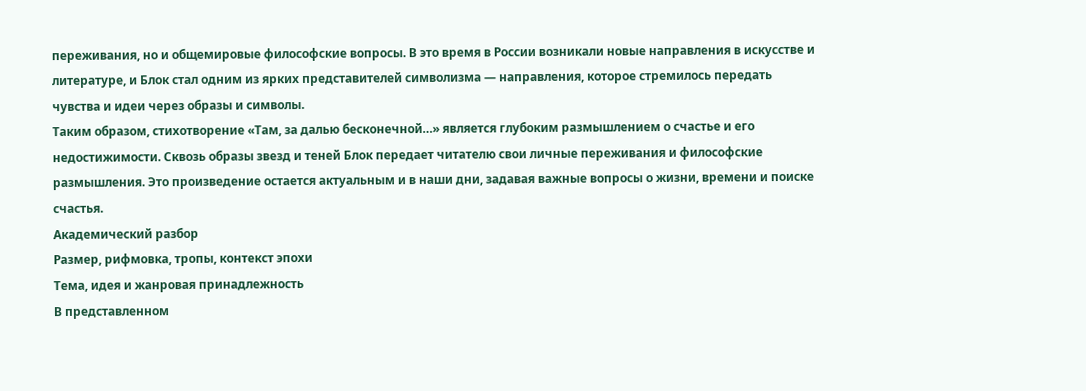переживания, но и общемировые философские вопросы. В это время в России возникали новые направления в искусстве и литературе, и Блок стал одним из ярких представителей символизма — направления, которое стремилось передать чувства и идеи через образы и символы.
Таким образом, стихотворение «Там, за далью бесконечной…» является глубоким размышлением о счастье и его недостижимости. Сквозь образы звезд и теней Блок передает читателю свои личные переживания и философские размышления. Это произведение остается актуальным и в наши дни, задавая важные вопросы о жизни, времени и поиске счастья.
Академический разбор
Размер, рифмовка, тропы, контекст эпохи
Тема, идея и жанровая принадлежность
В представленном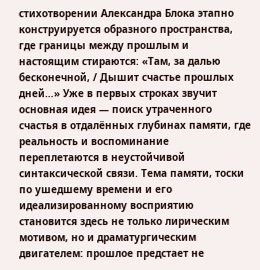стихотворении Александра Блока этапно конструируется образного пространства, где границы между прошлым и настоящим стираются: «Там, за далью бесконечной, / Дышит счастье прошлых дней…» Уже в первых строках звучит основная идея — поиск утраченного счастья в отдалённых глубинах памяти, где реальность и воспоминание переплетаются в неустойчивой синтаксической связи. Тема памяти, тоски по ушедшему времени и его идеализированному восприятию становится здесь не только лирическим мотивом, но и драматургическим двигателем: прошлое предстает не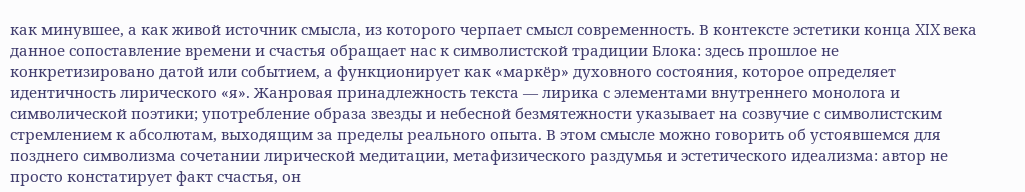как минувшее, а как живой источник смысла, из которого черпает смысл современность. В контексте эстетики конца XIX века данное сопоставление времени и счастья обращает нас к символистской традиции Блока: здесь прошлое не конкретизировано датой или событием, а функционирует как «маркёр» духовного состояния, которое определяет идентичность лирического «я». Жанровая принадлежность текста — лирика с элементами внутреннего монолога и символической поэтики; употребление образа звезды и небесной безмятежности указывает на созвучие с символистским стремлением к абсолютам, выходящим за пределы реального опыта. В этом смысле можно говорить об устоявшемся для позднего символизма сочетании лирической медитации, метафизического раздумья и эстетического идеализма: автор не просто констатирует факт счастья, он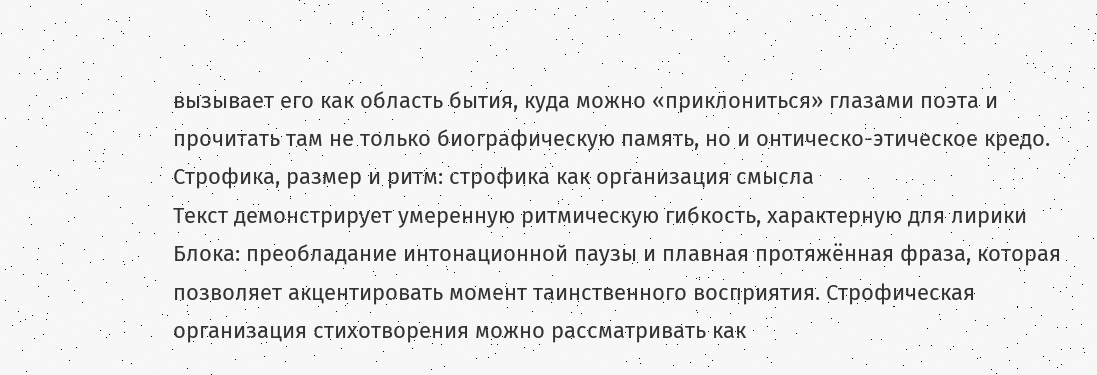вызывает его как область бытия, куда можно «приклониться» глазами поэта и прочитать там не только биографическую память, но и онтическо-этическое кредо.
Строфика, размер и ритм: строфика как организация смысла
Текст демонстрирует умеренную ритмическую гибкость, характерную для лирики Блока: преобладание интонационной паузы и плавная протяжённая фраза, которая позволяет акцентировать момент таинственного восприятия. Строфическая организация стихотворения можно рассматривать как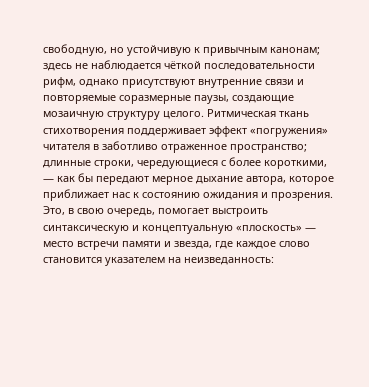свободную, но устойчивую к привычным канонам; здесь не наблюдается чёткой последовательности рифм, однако присутствуют внутренние связи и повторяемые соразмерные паузы, создающие мозаичную структуру целого. Ритмическая ткань стихотворения поддерживает эффект «погружения» читателя в заботливо отраженное пространство; длинные строки, чередующиеся с более короткими, — как бы передают мерное дыхание автора, которое приближает нас к состоянию ожидания и прозрения. Это, в свою очередь, помогает выстроить синтаксическую и концептуальную «плоскость» — место встречи памяти и звезда, где каждое слово становится указателем на неизведанность: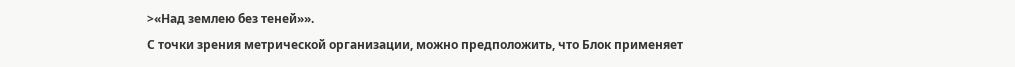>«Над землею без теней»».
С точки зрения метрической организации, можно предположить, что Блок применяет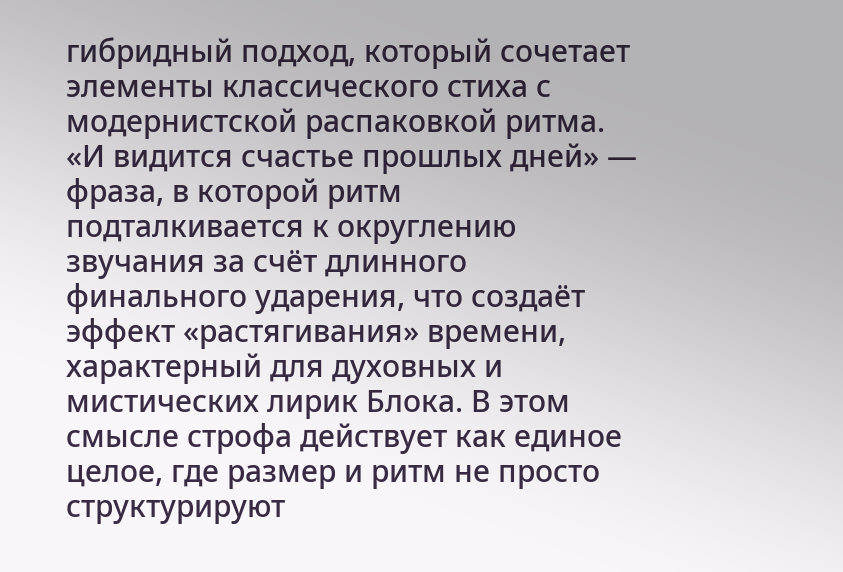гибридный подход, который сочетает элементы классического стиха с модернистской распаковкой ритма. «И видится счастье прошлых дней» — фраза, в которой ритм подталкивается к округлению звучания за счёт длинного финального ударения, что создаёт эффект «растягивания» времени, характерный для духовных и мистических лирик Блока. В этом смысле строфа действует как единое целое, где размер и ритм не просто структурируют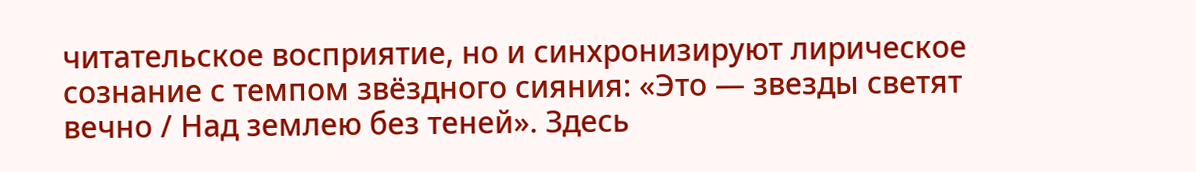читательское восприятие, но и синхронизируют лирическое сознание с темпом звёздного сияния: «Это — звезды светят вечно / Над землею без теней». Здесь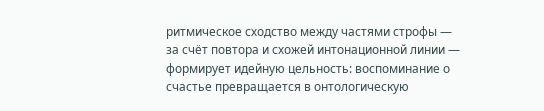ритмическое сходство между частями строфы — за счёт повтора и схожей интонационной линии — формирует идейную цельность: воспоминание о счастье превращается в онтологическую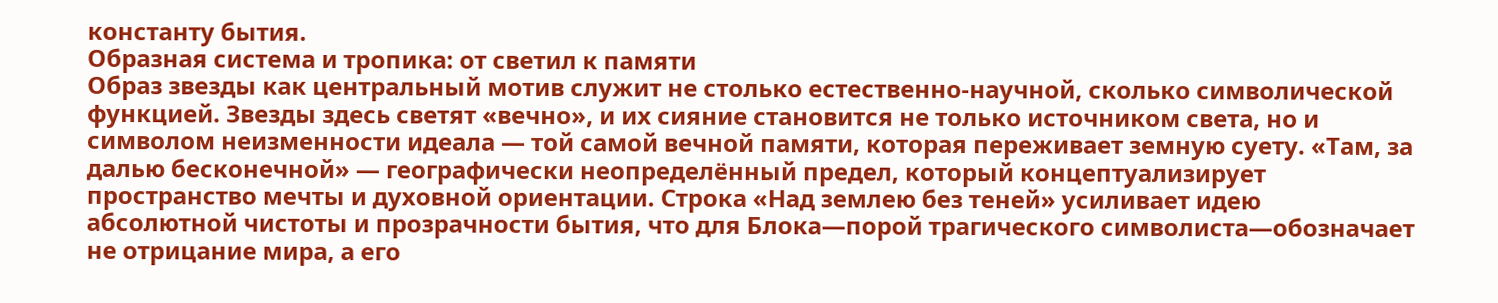константу бытия.
Образная система и тропика: от светил к памяти
Образ звезды как центральный мотив служит не столько естественно-научной, сколько символической функцией. Звезды здесь светят «вечно», и их сияние становится не только источником света, но и символом неизменности идеала — той самой вечной памяти, которая переживает земную суету. «Там, за далью бесконечной» — географически неопределённый предел, который концептуализирует пространство мечты и духовной ориентации. Строка «Над землею без теней» усиливает идею абсолютной чистоты и прозрачности бытия, что для Блока—порой трагического символиста—обозначает не отрицание мира, а его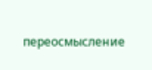переосмысление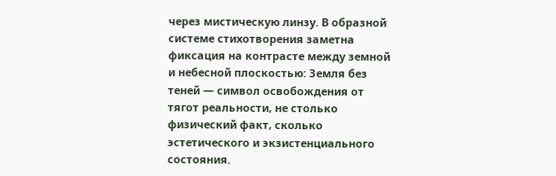через мистическую линзу. В образной системе стихотворения заметна фиксация на контрасте между земной и небесной плоскостью: Земля без теней — символ освобождения от тягот реальности, не столько физический факт, сколько эстетического и экзистенциального состояния.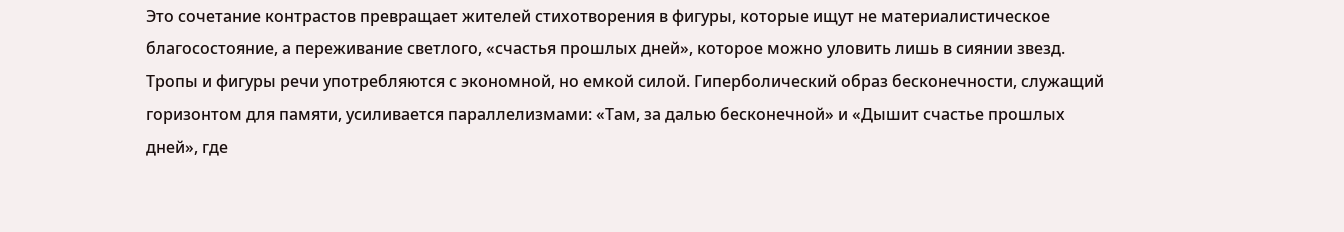Это сочетание контрастов превращает жителей стихотворения в фигуры, которые ищут не материалистическое благосостояние, а переживание светлого, «счастья прошлых дней», которое можно уловить лишь в сиянии звезд.
Тропы и фигуры речи употребляются с экономной, но емкой силой. Гиперболический образ бесконечности, служащий горизонтом для памяти, усиливается параллелизмами: «Там, за далью бесконечной» и «Дышит счастье прошлых дней», где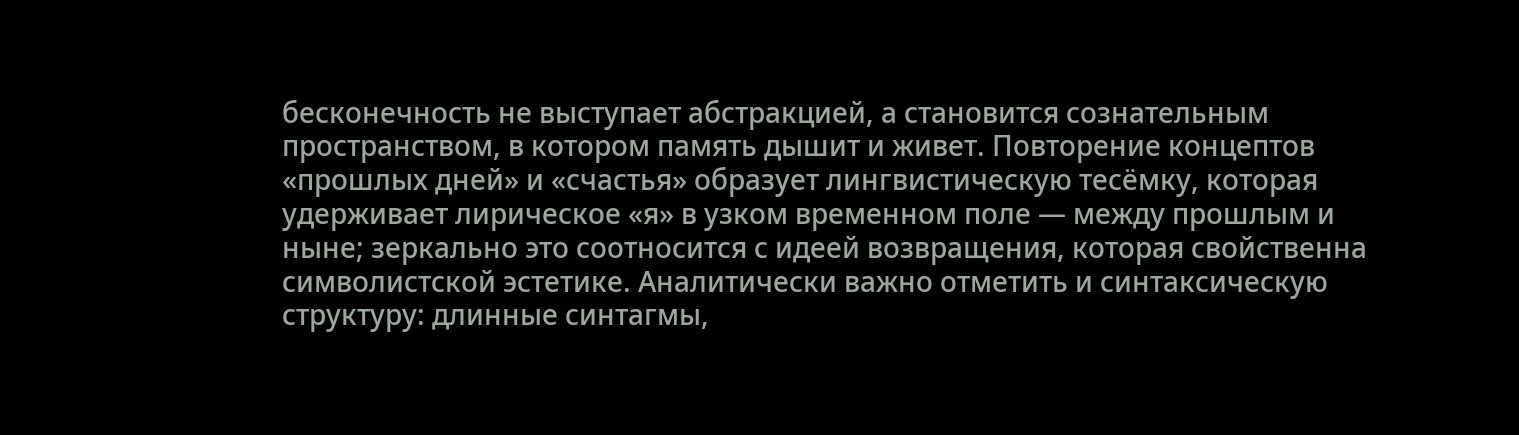бесконечность не выступает абстракцией, а становится сознательным пространством, в котором память дышит и живет. Повторение концептов «прошлых дней» и «счастья» образует лингвистическую тесёмку, которая удерживает лирическое «я» в узком временном поле — между прошлым и ныне; зеркально это соотносится с идеей возвращения, которая свойственна символистской эстетике. Аналитически важно отметить и синтаксическую структуру: длинные синтагмы,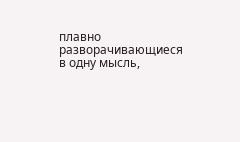плавно разворачивающиеся в одну мысль,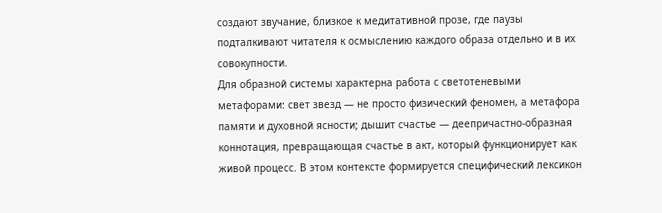создают звучание, близкое к медитативной прозе, где паузы подталкивают читателя к осмыслению каждого образа отдельно и в их совокупности.
Для образной системы характерна работа с светотеневыми метафорами: свет звезд — не просто физический феномен, а метафора памяти и духовной ясности; дышит счастье — деепричастно-образная коннотация, превращающая счастье в акт, который функционирует как живой процесс. В этом контексте формируется специфический лексикон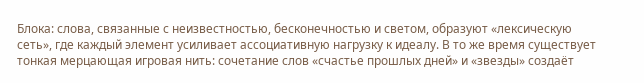Блока: слова, связанные с неизвестностью, бесконечностью и светом, образуют «лексическую сеть», где каждый элемент усиливает ассоциативную нагрузку к идеалу. В то же время существует тонкая мерцающая игровая нить: сочетание слов «счастье прошлых дней» и «звезды» создаёт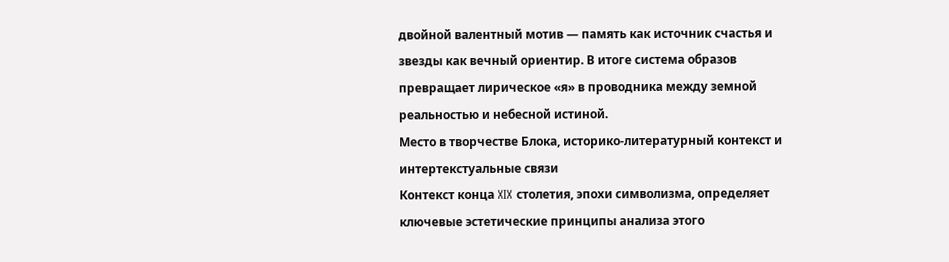двойной валентный мотив — память как источник счастья и звезды как вечный ориентир. В итоге система образов превращает лирическое «я» в проводника между земной реальностью и небесной истиной.
Место в творчестве Блока, историко-литературный контекст и интертекстуальные связи
Контекст конца XIX столетия, эпохи символизма, определяет ключевые эстетические принципы анализа этого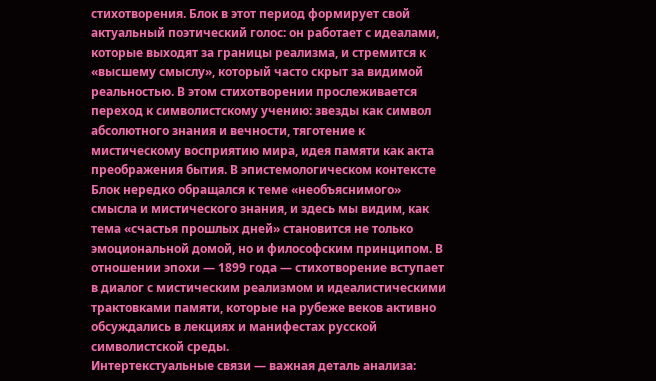стихотворения. Блок в этот период формирует свой актуальный поэтический голос: он работает с идеалами, которые выходят за границы реализма, и стремится к «высшему смыслу», который часто скрыт за видимой реальностью. В этом стихотворении прослеживается переход к символистскому учению: звезды как символ абсолютного знания и вечности, тяготение к мистическому восприятию мира, идея памяти как акта преображения бытия. В эпистемологическом контексте Блок нередко обращался к теме «необъяснимого» смысла и мистического знания, и здесь мы видим, как тема «счастья прошлых дней» становится не только эмоциональной домой, но и философским принципом. В отношении эпохи — 1899 года — стихотворение вступает в диалог с мистическим реализмом и идеалистическими трактовками памяти, которые на рубеже веков активно обсуждались в лекциях и манифестах русской символистской среды.
Интертекстуальные связи — важная деталь анализа: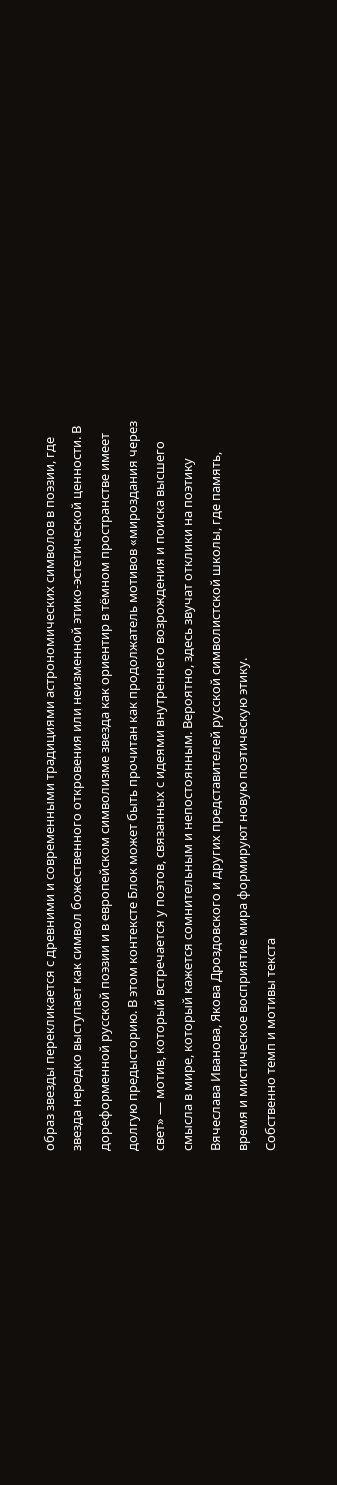образ звезды перекликается с древними и современными традициями астрономических символов в поэзии, где звезда нередко выступает как символ божественного откровения или неизменной этико-эстетической ценности. В дореформенной русской поэзии и в европейском символизме звезда как ориентир в тёмном пространстве имеет долгую предысторию. В этом контексте Блок может быть прочитан как продолжатель мотивов «мироздания через свет» — мотив, который встречается у поэтов, связанных с идеями внутреннего возрождения и поиска высшего смысла в мире, который кажется сомнительным и непостоянным. Вероятно, здесь звучат отклики на поэтику Вячеслава Иванова, Якова Дроздовского и других представителей русской символистской школы, где память, время и мистическое восприятие мира формируют новую поэтическую этику.
Собственно темп и мотивы текста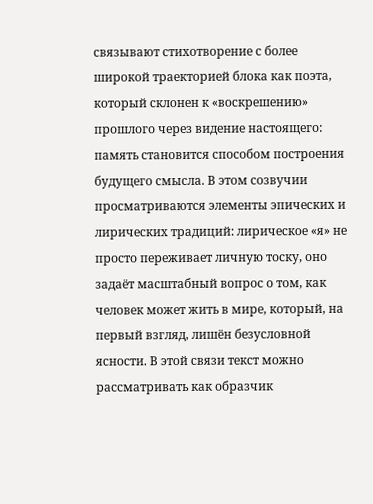связывают стихотворение с более широкой траекторией блока как поэта, который склонен к «воскрешению» прошлого через видение настоящего: память становится способом построения будущего смысла. В этом созвучии просматриваются элементы эпических и лирических традиций: лирическое «я» не просто переживает личную тоску, оно задаёт масштабный вопрос о том, как человек может жить в мире, который, на первый взгляд, лишён безусловной ясности. В этой связи текст можно рассматривать как образчик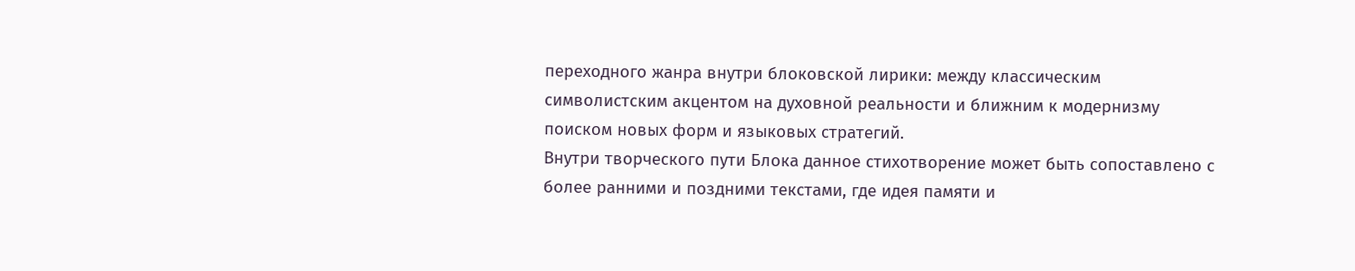переходного жанра внутри блоковской лирики: между классическим символистским акцентом на духовной реальности и ближним к модернизму поиском новых форм и языковых стратегий.
Внутри творческого пути Блока данное стихотворение может быть сопоставлено с более ранними и поздними текстами, где идея памяти и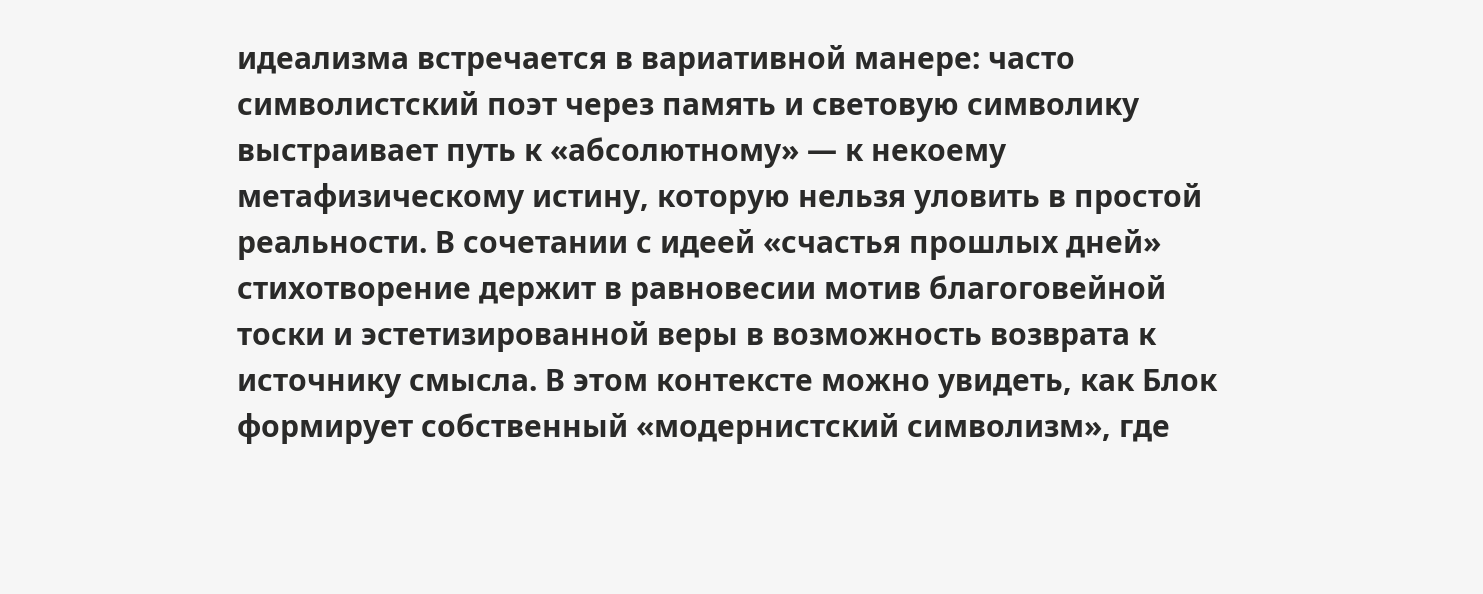идеализма встречается в вариативной манере: часто символистский поэт через память и световую символику выстраивает путь к «абсолютному» — к некоему метафизическому истину, которую нельзя уловить в простой реальности. В сочетании с идеей «счастья прошлых дней» стихотворение держит в равновесии мотив благоговейной тоски и эстетизированной веры в возможность возврата к источнику смысла. В этом контексте можно увидеть, как Блок формирует собственный «модернистский символизм», где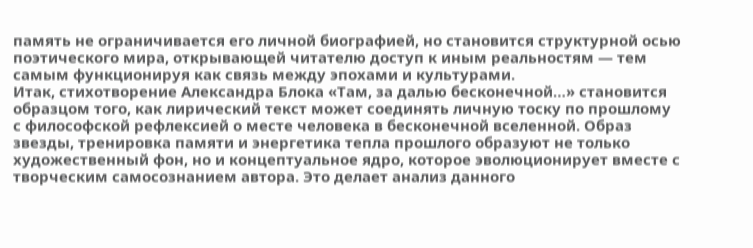память не ограничивается его личной биографией, но становится структурной осью поэтического мира, открывающей читателю доступ к иным реальностям — тем самым функционируя как связь между эпохами и культурами.
Итак, стихотворение Александра Блока «Там, за далью бесконечной…» становится образцом того, как лирический текст может соединять личную тоску по прошлому с философской рефлексией о месте человека в бесконечной вселенной. Образ звезды, тренировка памяти и энергетика тепла прошлого образуют не только художественный фон, но и концептуальное ядро, которое эволюционирует вместе с творческим самосознанием автора. Это делает анализ данного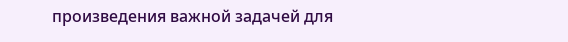произведения важной задачей для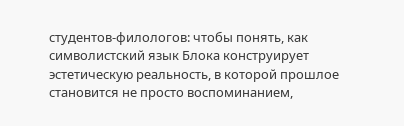студентов-филологов: чтобы понять, как символистский язык Блока конструирует эстетическую реальность, в которой прошлое становится не просто воспоминанием,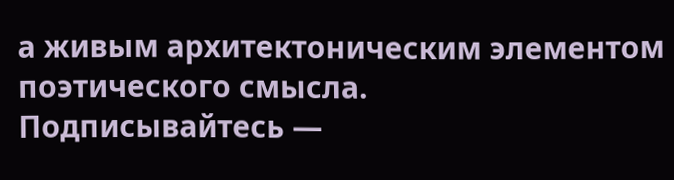а живым архитектоническим элементом поэтического смысла.
Подписывайтесь —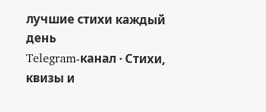лучшие стихи каждый день
Telegram-канал · Стихи, квизы и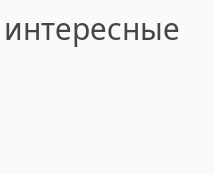интересные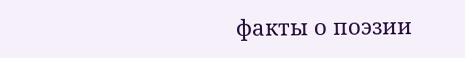факты о поэзии